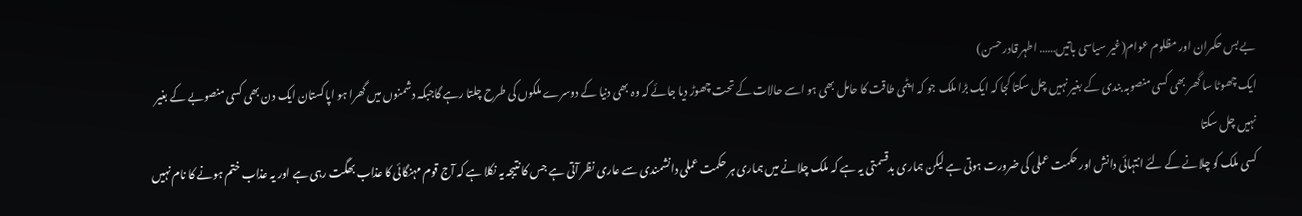بے بس حکمران اور مظلوم عوام(غیر سیاسی باتیں…… اطہر قادرحسن)
ایک چھوٹا سا گھر بھی کسی منصوبہ بندی کے بغیر نہیں چل سکتا کجا کہ ایک بڑا ملک جو کہ ایٹمی طاقت کا حامل بھی ہو اسے حالات کے تحت چھوڑ دیا جائے کہ وہ بھی دنیا کے دوسرے ملکوں کی طرح چلتا رہے گاجبکہ دشمنوں میں گھرا ہو اپاکستان ایک دن بھی کسی منصوبے کے بغیر نہیں چل سکتا
کسی ملک کو چلانے کے لئے انتہائی دانش اور حکمت عملی کی ضرورت ہوتی ہے لیکن ہماری بدقسمتی یہ ہے کہ ملک چلانے میں ہماری ہر حکمت عملی دانشمندی سے عاری نظر آتی ہے جس کا نتیجہ یہ نکلا ہے کہ آج قوم مہنگائی کا عذاب بھگت رہی ہے اور یہ عذاب ختم ہونے کا نام نہیں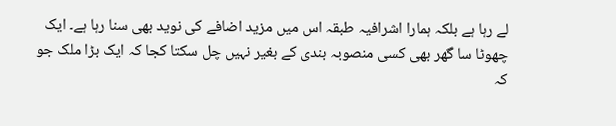لے رہا ہے بلکہ ہمارا اشرافیہ طبقہ اس میں مزید اضافے کی نوید بھی سنا رہا ہے۔ ایک چھوٹا سا گھر بھی کسی منصوبہ بندی کے بغیر نہیں چل سکتا کجا کہ ایک بڑا ملک جو کہ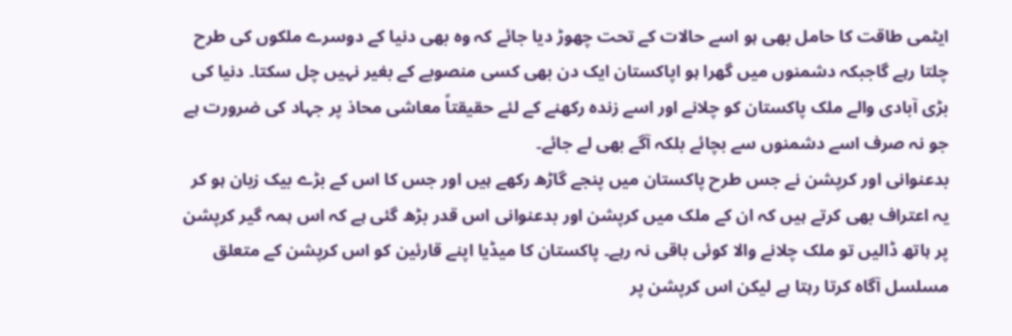ایٹمی طاقت کا حامل بھی ہو اسے حالات کے تحت چھوڑ دیا جائے کہ وہ بھی دنیا کے دوسرے ملکوں کی طرح چلتا رہے گاجبکہ دشمنوں میں گھرا ہو اپاکستان ایک دن بھی کسی منصوبے کے بغیر نہیں چل سکتا۔ دنیا کی بڑی آبادی والے ملک پاکستان کو چلانے اور اسے زندہ رکھنے کے لئے حقیقتاً معاشی محاذ پر جہاد کی ضرورت ہے جو نہ صرف اسے دشمنوں سے بچائے بلکہ آگے بھی لے جائے۔
بدعنوانی اور کرپشن نے جس طرح پاکستان میں پنجے گاڑھ رکھے ہیں اور جس کا اس کے بڑے بیک زبان ہو کر یہ اعتراف بھی کرتے ہیں کہ ان کے ملک میں کرپشن اور بدعنوانی اس قدر بڑھ گئی ہے کہ اس ہمہ گیر کرپشن پر ہاتھ ڈالیں تو ملک چلانے والا کوئی باقی نہ رہے۔ پاکستان کا میڈیا اپنے قارئین کو اس کرپشن کے متعلق مسلسل آگاہ کرتا رہتا ہے لیکن اس کرپشن پر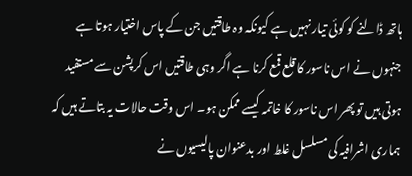ہاتھ ڈالنے کو کوئی تیار نہیں ہے کیونکہ وہ طاقتیں جن کے پاس اختیار ہوتا ہے جنہوں نے اس ناسور کا قلع قمع کرنا ہے اگر وہی طاقتیں اس کرپشن سے مستفید ہوتی ہیں تو پھر اس ناسور کا خاتمہ کیسے ممکن ہو۔ اس وقت حالات یہ بتاتے ہیں کہ ہماری اشرافیہ کی مسلسل غلط اور بدعنوان پالیسیوں نے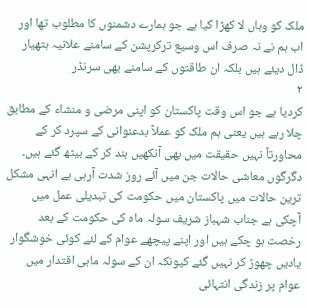ملک کو وہاں لا کھڑا کیا ہے جو ہمارے دشمنوں کا مطلوب تھا اور اب ہم نے نہ صرف اس وسیع ترکرپشن کے سامنے علانیہ ہتھیار ڈال دیئے ہیں بلکہ ان طاقتوں کے سامنے بھی سرنڈر
۲
کردیا ہے جو اس وقت پاکستان کو اپنی مرضی و منشاء کے مطابق چلا رہے ہیں یعنی ہم ملک کو عملاً بدعنوانی کے سپرد کر کے محاورتاً نہیں حقیقت میں بھی آنکھیں بند کر کے بیٹھ گئے ہیں۔
دگرگوں معاشی حالات جن میں آئے روز شدت آرہی ہے انہی مشکل ترین حالات میں پاکستان میں حکومت کی تبدیلی عمل میں آچکی ہے جناب شہباز شریف سولہ ماہ کی حکومت کے بعد رخصت ہو چکے ہیں اور اپنے پیچھے عوام کے لئے کوئی خوشگوار یادیں چھوڑ کر نہیں گئے کیونکہ ان کے سولہ ماہی اقتدار میں عوام پر زندگی انتہائی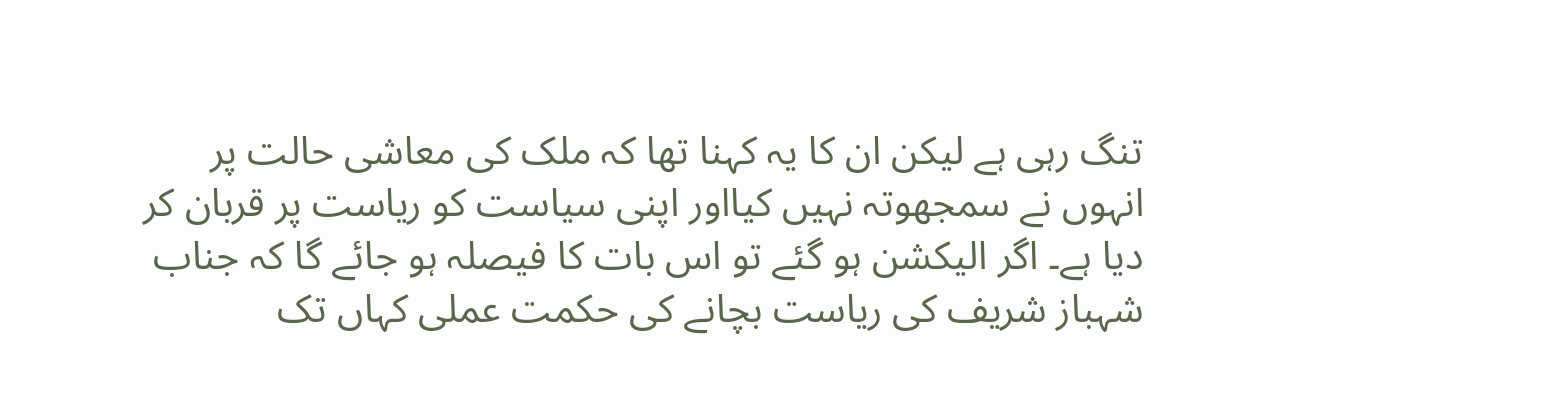تنگ رہی ہے لیکن ان کا یہ کہنا تھا کہ ملک کی معاشی حالت پر انہوں نے سمجھوتہ نہیں کیااور اپنی سیاست کو ریاست پر قربان کر دیا ہے۔ اگر الیکشن ہو گئے تو اس بات کا فیصلہ ہو جائے گا کہ جناب شہباز شریف کی ریاست بچانے کی حکمت عملی کہاں تک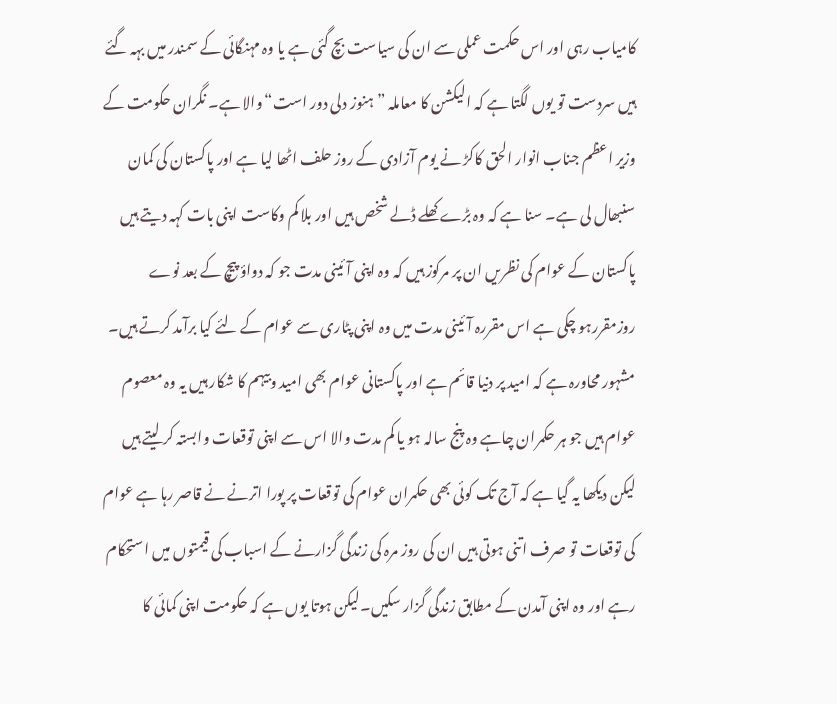کامیاب رہی اور اس حکمت عملی سے ان کی سیاست بچ گئی ہے یا وہ مہنگائی کے سمندر میں بہہ گئے ہیں سردست تو یوں لگتا ہے کہ الیکشن کا معاملہ ”ہنوز دلی دور است“والا ہے۔ نگران حکومت کے وزیر اعظم جناب انوار الحق کاکڑ نے یوم آزادی کے روز حلف اٹھا لیا ہے اور پاکستان کی کمان سنبھال لی ہے۔ سنا ہے کہ وہ بڑے کھلے ڈلے شخص ہیں اور بلا کم وکاست اپنی بات کہہ دیتے ہیں پاکستان کے عوام کی نظریں ان پر مرکوز ہیں کہ وہ اپنی آئینی مدت جو کہ دواؤ پیچ کے بعد نوے روزمقررہو چکی ہے اس مقررہ آئینی مدت میں وہ اپنی پٹاری سے عوام کے لئے کیا برآمد کرتے ہیں۔ مشہور محاورہ ہے کہ امید پر دنیا قائم ہے اور پاکستانی عوام بھی امید وبیہم کا شکار ہیں یہ وہ معصوم عوام ہیں جو ہر حکمران چاہے وہ پنج سالہ ہو یا کم مدت والا اس سے اپنی توقعات وابستہ کر لیتے ہیں لیکن دیکھا یہ گیا ہے کہ آج تک کوئی بھی حکمران عوام کی توقعات پر پورا اترنے نے قاصر رہا ہے عوام کی توقعات تو صرف اتنی ہوتی ہیں ان کی روز مرہ کی زندگی گزارنے کے اسباب کی قیمتوں میں استحکام رہے اور وہ اپنی آمدن کے مطابق زندگی گزار سکیں۔لیکن ہوتا یوں ہے کہ حکومت اپنی کمائی کا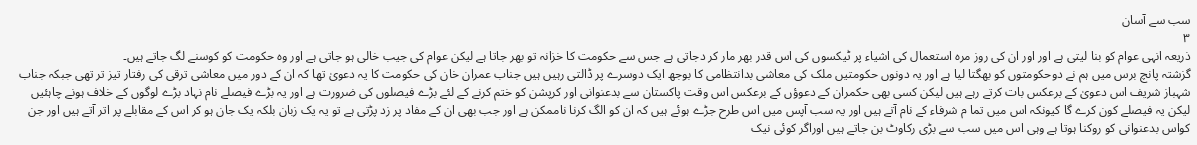سب سے آسان
۳
ذریعہ انہی عوام کو بنا لیتی ہے اور اور ان کی روز مرہ استعمال کی اشیاء پر ٹیکسوں کی اس قدر بھر مار کر دجاتی ہے جس سے حکومت کا خزانہ تو بھر جاتا ہے لیکن عوام کی جیب خالی ہو جاتی ہے اور وہ حکومت کو کوسنے لگ جاتے ہیں۔
گزشتہ پانچ برس میں ہم نے دوحکومتوں کو بھگتا لیا ہے اور یہ دونوں حکومتیں ملک کی معاشی بدانتظامی کا بوجھ ایک دوسرے پر ڈالتی رہیں ہیں جناب عمران خان کی حکومت کا یہ دعویٰ تھا کہ ان کے دور میں معاشی ترقی کی رفتار تیز تر تھی جبکہ جناب شہباز شریف اس دعویٰ کے برعکس بات کرتے رہے ہیں لیکن کسی بھی حکمران کے دعوؤں کے برعکس اس وقت پاکستان سے بدعنوانی اور کرپشن کو ختم کرنے کے لئے بڑے فیصلوں کی ضرورت ہے اور یہ بڑے فیصلے نام نہاد بڑے لوگوں کے خلاف ہونے چاہئیں لیکن یہ فیصلے کون کرے گا کیونکہ اس میں تما م شرفاء کے نام آتے ہیں اور یہ سب آپس میں اس طرح جڑے ہوئے ہیں کہ ان کو الگ کرنا ناممکن ہے اور جب بھی ان کے مفاد پر زد پڑتی ہے تو یہ یک زبان بلکہ یک جان ہو کر اس کے مقابلے پر اتر آتے ہیں اور جن کواس بدعنوانی کو روکنا ہوتا ہے وہی اس میں سب سے بڑی رکاوٹ بن جاتے ہیں اوراگر کوئی نیک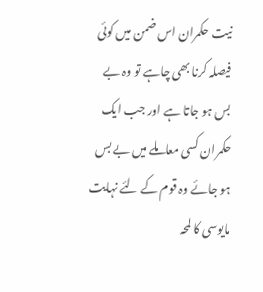نیت حکمران اس ضمن میں کوئی فیصلہ کرنا بھی چاہے تو وہ بے بس ہو جاتا ہے اور جب ایک حکمران کسی معاملے میں بے بس ہو جائے وہ قوم کے لئے نہایت مایوسی کا لمحہ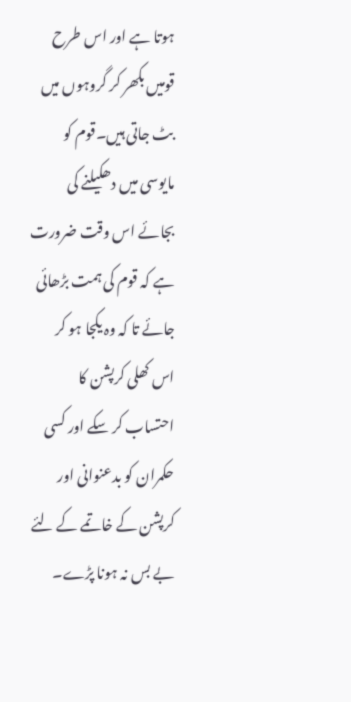ہوتا ہے اور اس طرح قومیں بکھر کر گروہوں میں بٹ جاتی ہیں۔قوم کو مایوسی میں دھکیلنے کی بجائے اس وقت ضرورت ہے کہ قوم کی ہمت بڑھائی جائے تا کہ وہ یکجا ہو کر اس کھلی کرپشن کا احتساب کر سکے اور کسی حکمران کو بدعنوانی اور کرپشن کے خاتمے کے لئے بے بس نہ ہونا پڑے۔